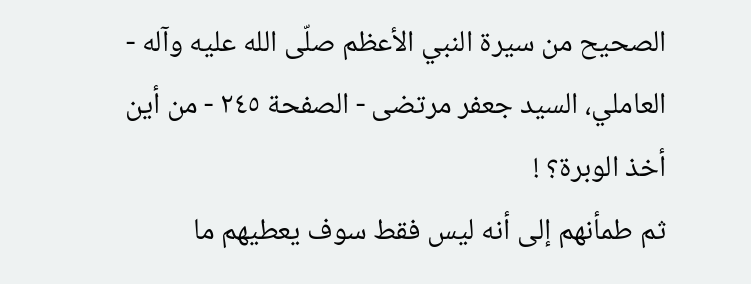الصحيح من سيرة النبي الأعظم صلّى الله عليه وآله - العاملي، السيد جعفر مرتضى - الصفحة ٢٤٥ - من أين أخذ الوبرة؟ !
ثم طمأنهم إلى أنه ليس فقط سوف يعطيهم ما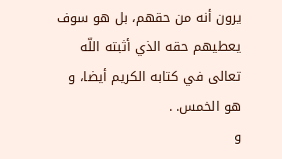يرون أنه من حقهم، بل هو سوف يعطيهم حقه الذي أثبته اللّه تعالى في كتابه الكريم أيضا، و هو الخمس. .
و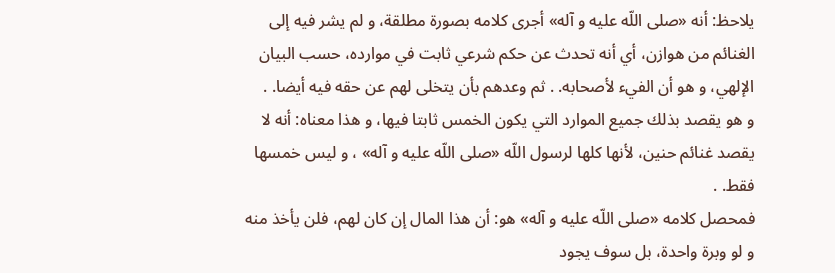يلاحظ: أنه «صلى اللّه عليه و آله» أجرى كلامه بصورة مطلقة، و لم يشر فيه إلى الغنائم من هوازن، أي أنه تحدث عن حكم شرعي ثابت في موارده، حسب البيان الإلهي، و هو أن الفيء لأصحابه. . ثم وعدهم بأن يتخلى لهم عن حقه فيه أيضا. .
و هو يقصد بذلك جميع الموارد التي يكون الخمس ثابتا فيها، و هذا معناه: أنه لا يقصد غنائم حنين، لأنها كلها لرسول اللّه «صلى اللّه عليه و آله» ، و ليس خمسها فقط. .
فمحصل كلامه «صلى اللّه عليه و آله» هو: أن هذا المال إن كان لهم، فلن يأخذ منه و لو وبرة واحدة، بل سوف يجود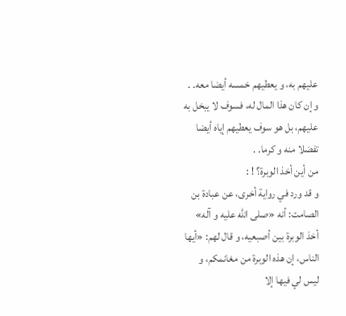عليهم به، و يعطيهم خمسه أيضا معه. .
و إن كان هذا المال له، فسوف لا يبخل به عليهم، بل هو سوف يعطيهم إياه أيضا تفضلا منه و كرما. .
من أين أخذ الوبرة؟ ! :
و قد ورد في رواية أخرى، عن عبادة بن الصامت: أنه «صلى اللّه عليه و آله» أخذ الوبرة بين أصبعيه، و قال لهم: «أيها الناس، إن هذه الوبرة من مغانمكم، و ليس لي فيها إلا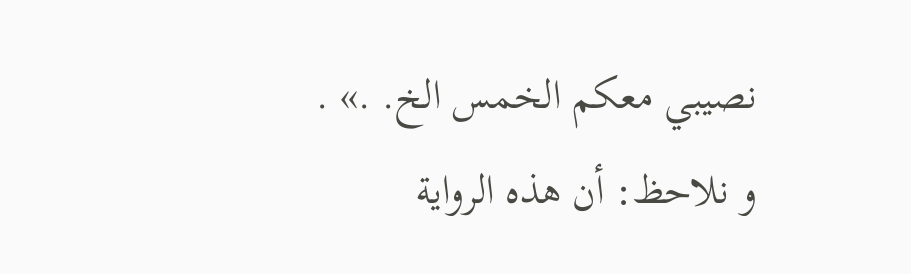نصيبي معكم الخمس الخ. .» .
و نلاحظ: أن هذه الرواية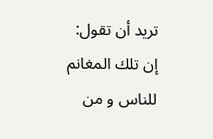تريد أن تقول: إن تلك المغانم للناس و من